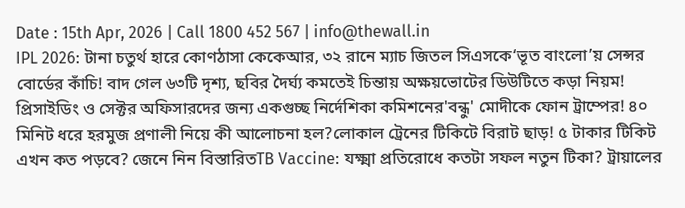Date : 15th Apr, 2026 | Call 1800 452 567 | info@thewall.in
IPL 2026: টানা চতুর্থ হারে কোণঠাসা কেকেআর, ৩২ রানে ম্যাচ জিতল সিএসকে‘ভূত বাংলো’য় সেন্সর বোর্ডের কাঁচি! বাদ গেল ৬৩টি দৃশ্য, ছবির দৈর্ঘ্য কমতেই চিন্তায় অক্ষয়ভোটের ডিউটিতে কড়া নিয়ম! প্রিসাইডিং ও সেক্টর অফিসারদের জন্য একগুচ্ছ নির্দেশিকা কমিশনের'বন্ধু' মোদীকে ফোন ট্রাম্পের! ৪০ মিনিট ধরে হরমুজ প্রণালী নিয়ে কী আলোচনা হল?লোকাল ট্রেনের টিকিটে বিরাট ছাড়! ৫ টাকার টিকিট এখন কত পড়বে? জেনে নিন বিস্তারিতTB Vaccine: যক্ষ্মা প্রতিরোধে কতটা সফল নতুন টিকা? ট্রায়ালের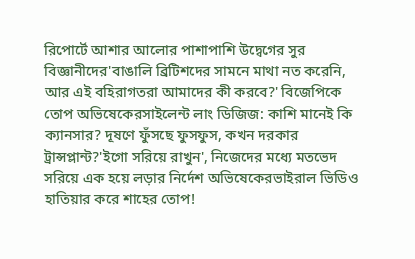রিপোর্টে আশার আলোর পাশাপাশি উদ্বেগের সুর বিজ্ঞানীদের'বাঙালি ব্রিটিশদের সামনে মাথা নত করেনি, আর এই বহিরাগতরা আমাদের কী করবে?' বিজেপিকে তোপ অভিষেকেরসাইলেন্ট লাং ডিজিজ: কাশি মানেই কি ক্যানসার? দূষণে ফুঁসছে ফুসফুস, কখন দরকার ট্রান্সপ্লান্ট?'ইগো সরিয়ে রাখুন', নিজেদের মধ্যে মতভেদ সরিয়ে এক হয়ে লড়ার নির্দেশ অভিষেকেরভাইরাল ভিডিও হাতিয়ার করে শাহের তোপ!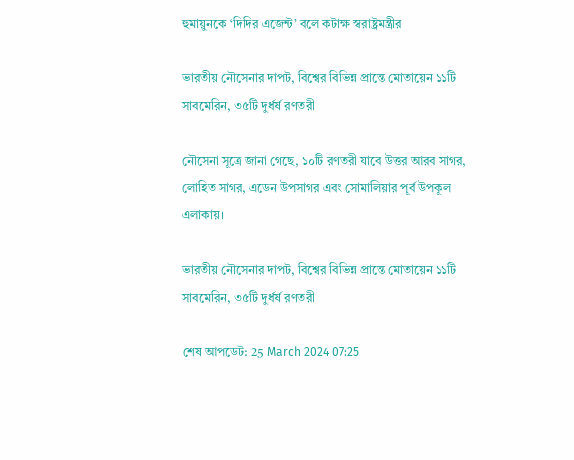হুমায়ুনকে ‘দিদির এজেন্ট’ বলে কটাক্ষ স্বরাষ্ট্রমন্ত্রীর

ভারতীয় নৌসেনার দাপট, বিশ্বের বিভিন্ন প্রান্তে মোতায়েন ১১টি সাবমেরিন, ৩৫টি দুর্ধর্ষ রণতরী

নৌসেনা সূত্রে জানা গেছে, ১০টি রণতরী যাবে উত্তর আরব সাগর, লোহিত সাগর, এডেন উপসাগর এবং সোমালিয়ার পূর্ব উপকূল এলাকায়।

ভারতীয় নৌসেনার দাপট, বিশ্বের বিভিন্ন প্রান্তে মোতায়েন ১১টি সাবমেরিন, ৩৫টি দুর্ধর্ষ রণতরী

শেষ আপডেট: 25 March 2024 07:25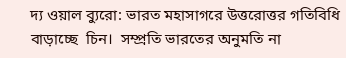দ্য ওয়াল ব্যুরো: ভারত মহাসাগরে উত্তরোত্তর গতিবিধি বাড়াচ্ছে  চিন।  সম্প্রতি ভারতের অনুমতি না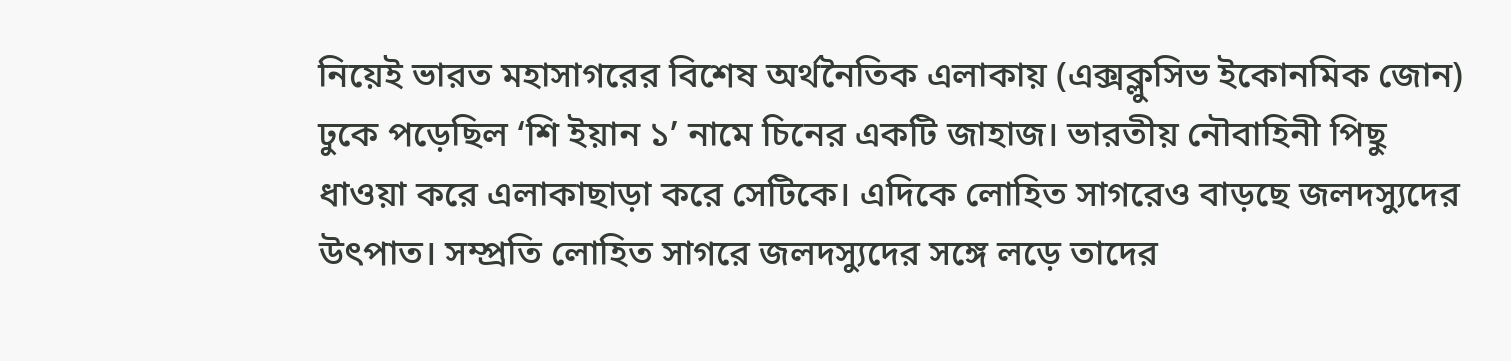নিয়েই ভারত মহাসাগরের বিশেষ অর্থনৈতিক এলাকায় (এক্সক্লুসিভ ইকোনমিক জোন) ঢুকে পড়েছিল ‘শি ইয়ান ১’ নামে চিনের একটি জাহাজ। ভারতীয় নৌবাহিনী পিছু ধাওয়া করে এলাকাছাড়া করে সেটিকে। এদিকে লোহিত সাগরেও বাড়ছে জলদস্যুদের উৎপাত। সম্প্রতি লোহিত সাগরে জলদস্যুদের সঙ্গে লড়ে তাদের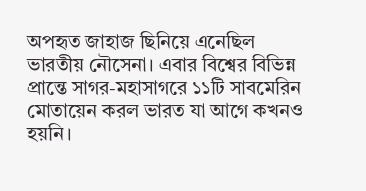অপহৃত জাহাজ ছিনিয়ে এনেছিল ভারতীয় নৌসেনা। এবার বিশ্বের বিভিন্ন প্রান্তে সাগর-মহাসাগরে ১১টি সাবমেরিন মোতায়েন করল ভারত যা আগে কখনও হয়নি।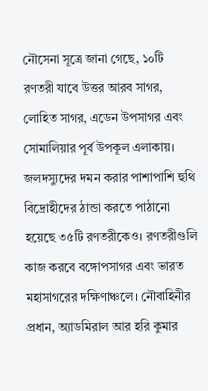নৌসেনা সূত্রে জানা গেছে, ১০টি রণতরী যাবে উত্তর আরব সাগর, লোহিত সাগর, এডেন উপসাগর এবং সোমালিয়ার পূর্ব উপকূল এলাকায়। জলদস্যুদের দমন করার পাশাপাশি হুথি বিদ্রোহীদের ঠান্ডা করতে পাঠানো হয়েছে ৩৫টি রণতরীকেও। রণতরীগুলি কাজ করবে বঙ্গোপসাগর এবং ভারত মহাসাগরের দক্ষিণাঞ্চলে। নৌবাহিনীর প্রধান, অ্যাডমিরাল আর হরি কুমার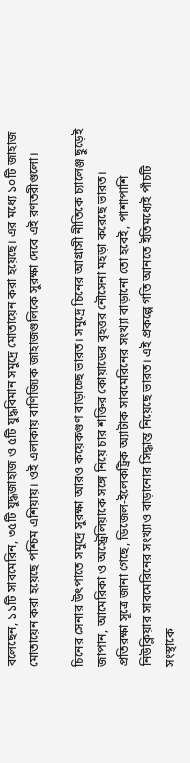বলেছেন, ১১টি সাবমেরিন, ৩৫টি যুদ্ধজাহাজ ও ৫টি যুদ্ধবিমান সমুদ্রে মোতায়েন করা হয়েছে। এর মধ্যে ১০টি জাহাজ মোতায়েন করা হয়েছে পশ্চিম এশিয়ায়। ওই এলাকায় বাণিজ্যিক জাহাজগুলিকে সুরক্ষা দেবে এই রণতরীগুলো।

চিনের সেনার উৎপাতে সমুদ্রে সুরক্ষা আরও কয়েকগুণ বাড়াচ্ছে ভারত। সমুদ্রে চিনের আগ্রাসী নীতিকে চ্যালেঞ্জ ছুড়েই জাপান, আমেরিকা ও অস্ট্রেলিয়াকে সঙ্গে নিয়ে চার শক্তির কোয়াডের বৃহত্তর নৌসেনা মহড়া করেছে ভারত। প্রতিরক্ষা সূত্রে জানা গেছে, ডিজেল-ইলেকট্রিক অ্যাটাক সাবমেরিনের সংখ্যা বাড়ানো তো হবেই, পাশাপাশি নিউক্লিয়ার সাবমেরিনের সংখ্যাও বাড়ানোর সিদ্ধান্ত নিয়েছে ভারত। এই প্রকল্পে গতি আনতে ইতিমধ্যেই পাঁচটি সংস্থাকে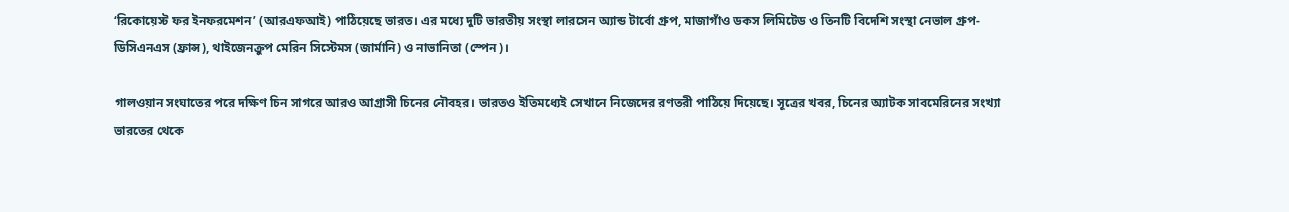‘রিকোয়েস্ট ফর ইনফরমেশন’ (আরএফআই) পাঠিয়েছে ভারত। এর মধ্যে দুটি ভারতীয় সংস্থা লারসেন অ্যান্ড টার্বো গ্রুপ, মাজাগাঁও ডকস লিমিটেড ও তিনটি বিদেশি সংস্থা নেভাল গ্রুপ-ডিসিএনএস (ফ্রান্স), থাইজেনক্রুপ মেরিন সিস্টেমস (জার্মানি) ও নাভানিতা (স্পেন)।

গালওয়ান সংঘাতের পরে দক্ষিণ চিন সাগরে আরও আগ্রাসী চিনের নৌবহর। ভারতও ইতিমধ্যেই সেখানে নিজেদের রণতরী পাঠিয়ে দিয়েছে। সূত্রের খবর, চিনের অ্যাটক সাবমেরিনের সংখ্যা ভারতের থেকে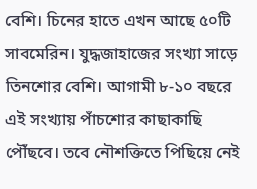বেশি। চিনের হাতে এখন আছে ৫০টি সাবমেরিন। যুদ্ধজাহাজের সংখ্যা সাড়ে তিনশোর বেশি। আগামী ৮-১০ বছরে এই সংখ্যায় পাঁচশোর কাছাকাছি পৌঁছবে। তবে নৌশক্তিতে পিছিয়ে নেই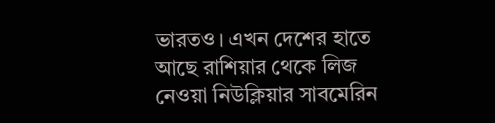ভারতও। এখন দেশের হাতে আছে রাশিয়ার থেকে লিজ নেওয়া নিউক্লিয়ার সাবমেরিন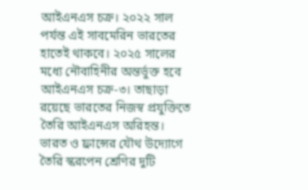আইএনএস চক্র। ২০২২ সাল পর্যন্ত এই সাবমেরিন ভারতের হাতেই থাকবে। ২০২৫ সালের মধ্যে নৌবাহিনীর অন্তর্ভুক্ত হবে আইএনএস চক্র-৩। তাছাড়া রয়েছে ভারতের নিজস্ব প্রযুক্তিতে তৈরি আইএনএস অরিহন্ত। ভারত ও ফ্রান্সের যৌথ উদ্যোগে তৈরি স্করপেন শ্রেণির দুটি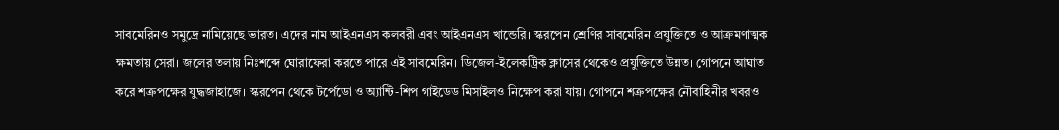সাবমেরিনও সমুদ্রে নামিয়েছে ভারত। এদের নাম আইএনএস কলবরী এবং আইএনএস খান্ডেরি। স্করপেন শ্রেণির সাবমেরিন প্রযুক্তিতে ও আক্রমণাত্মক ক্ষমতায় সেরা। জলের তলায় নিঃশব্দে ঘোরাফেরা করতে পারে এই সাবমেরিন। ডিজেল-ইলেকট্রিক ক্লাসের থেকেও প্রযুক্তিতে উন্নত। গোপনে আঘাত করে শত্রুপক্ষের যুদ্ধজাহাজে। স্করপেন থেকে টর্পেডো ও অ্যান্টি-শিপ গাইডেড মিসাইলও নিক্ষেপ করা যায়। গোপনে শত্রুপক্ষের নৌবাহিনীর খবরও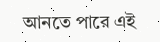আনতে পারে এই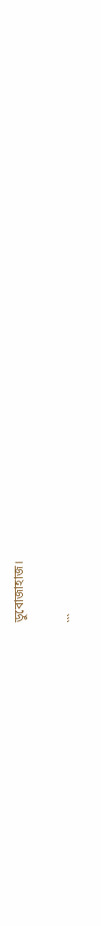ডুবোজাহাজ।


```